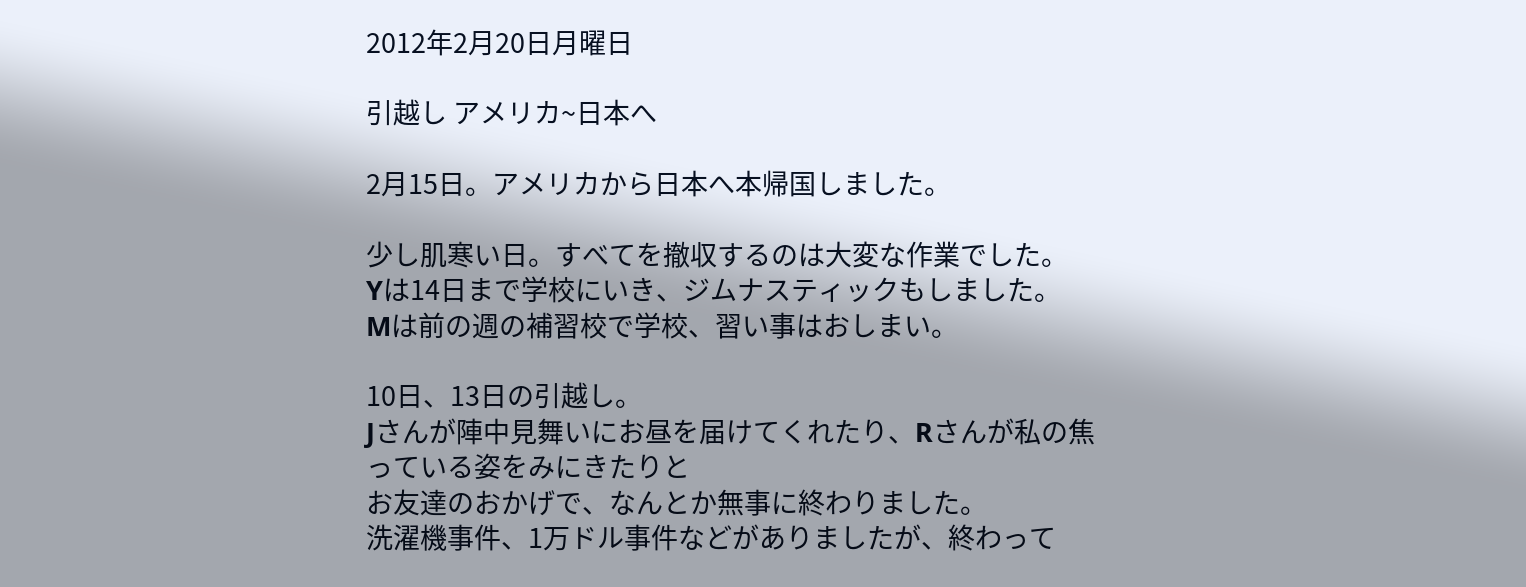2012年2月20日月曜日

引越し アメリカ~日本へ

2月15日。アメリカから日本へ本帰国しました。

少し肌寒い日。すべてを撤収するのは大変な作業でした。
Yは14日まで学校にいき、ジムナスティックもしました。
Mは前の週の補習校で学校、習い事はおしまい。

10日、13日の引越し。
Jさんが陣中見舞いにお昼を届けてくれたり、Rさんが私の焦っている姿をみにきたりと
お友達のおかげで、なんとか無事に終わりました。
洗濯機事件、1万ドル事件などがありましたが、終わって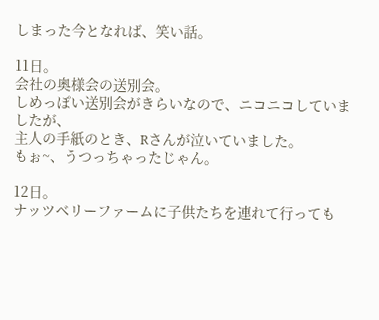しまった今となれば、笑い話。

11日。
会社の奥様会の送別会。
しめっぽい送別会がきらいなので、ニコニコしていましたが、
主人の手紙のとき、Rさんが泣いていました。
もぉ~、うつっちゃったじゃん。

12日。
ナッツベリーファームに子供たちを連れて行っても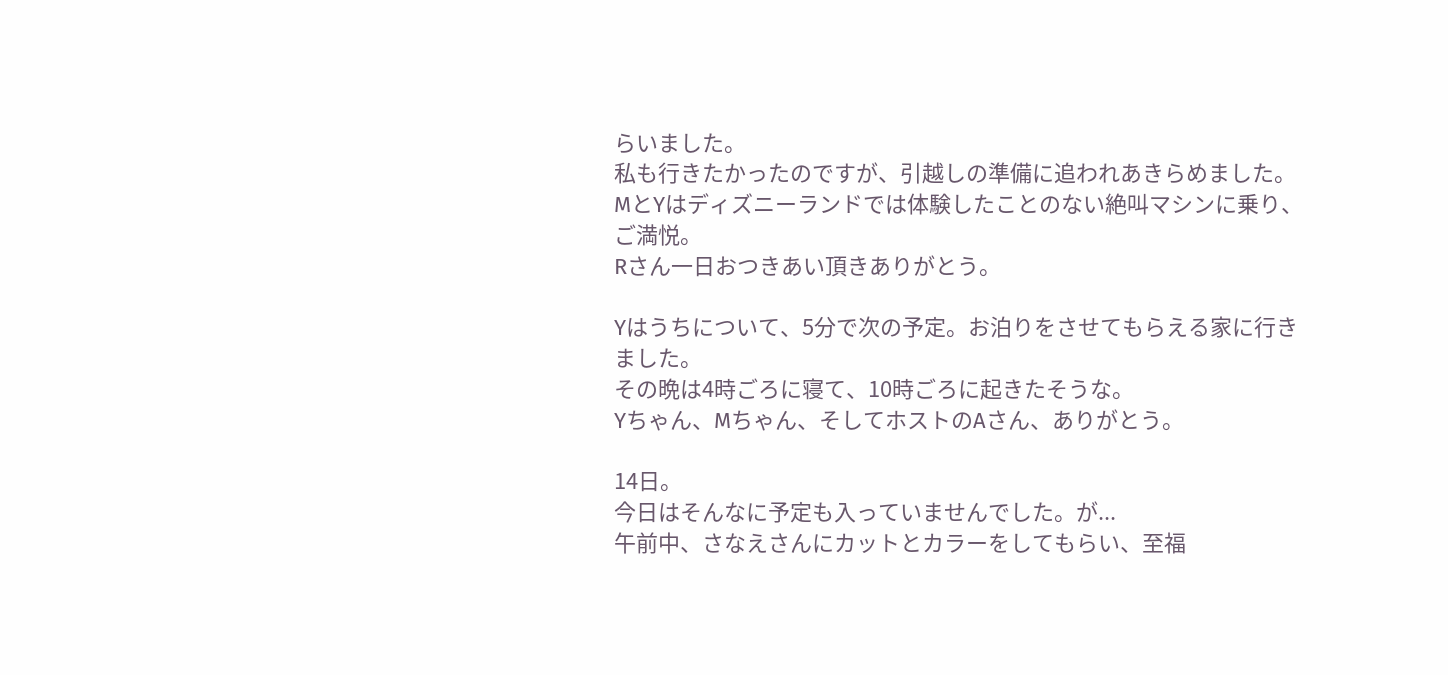らいました。
私も行きたかったのですが、引越しの準備に追われあきらめました。
MとYはディズニーランドでは体験したことのない絶叫マシンに乗り、ご満悦。
Rさん一日おつきあい頂きありがとう。

Yはうちについて、5分で次の予定。お泊りをさせてもらえる家に行きました。
その晩は4時ごろに寝て、10時ごろに起きたそうな。
Yちゃん、Mちゃん、そしてホストのAさん、ありがとう。

14日。
今日はそんなに予定も入っていませんでした。が...
午前中、さなえさんにカットとカラーをしてもらい、至福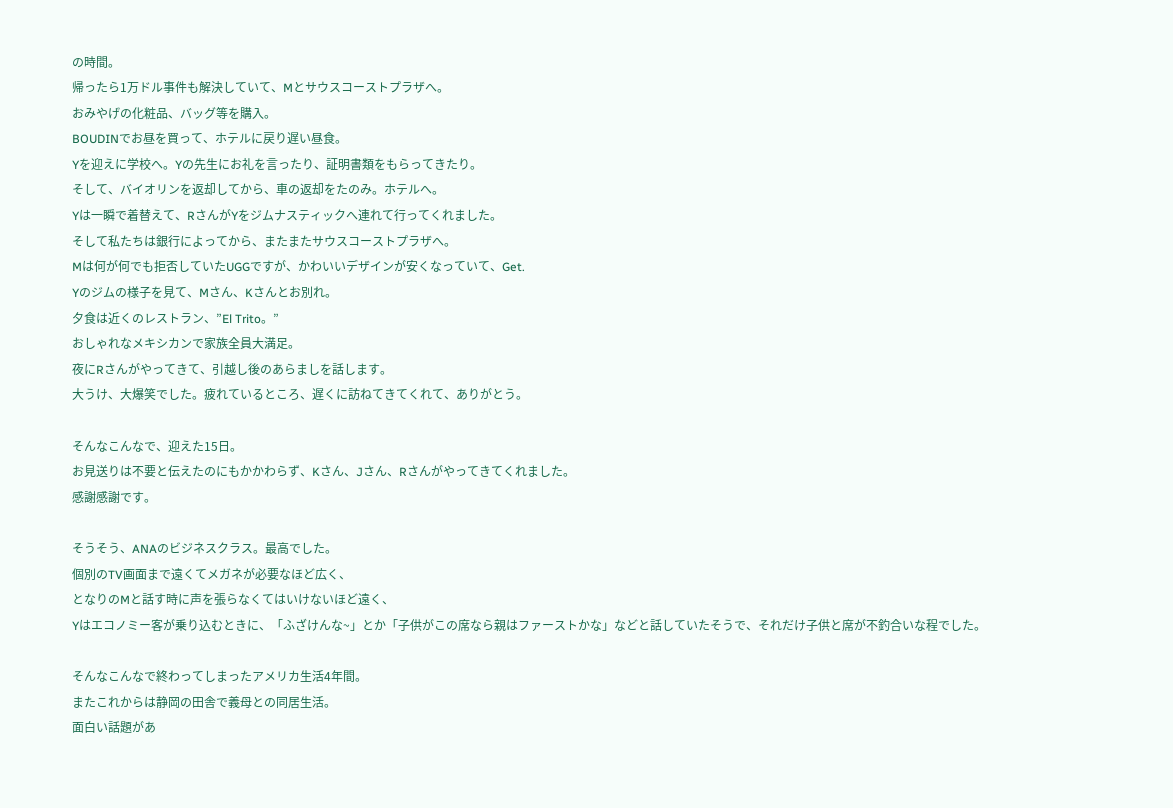の時間。
帰ったら1万ドル事件も解決していて、Mとサウスコーストプラザへ。
おみやげの化粧品、バッグ等を購入。
BOUDINでお昼を買って、ホテルに戻り遅い昼食。
Yを迎えに学校へ。Yの先生にお礼を言ったり、証明書類をもらってきたり。
そして、バイオリンを返却してから、車の返却をたのみ。ホテルへ。
Yは一瞬で着替えて、RさんがYをジムナスティックへ連れて行ってくれました。
そして私たちは銀行によってから、またまたサウスコーストプラザへ。
Mは何が何でも拒否していたUGGですが、かわいいデザインが安くなっていて、Get.
Yのジムの様子を見て、Mさん、Kさんとお別れ。
夕食は近くのレストラン、”El Trito。”
おしゃれなメキシカンで家族全員大満足。
夜にRさんがやってきて、引越し後のあらましを話します。
大うけ、大爆笑でした。疲れているところ、遅くに訪ねてきてくれて、ありがとう。

そんなこんなで、迎えた15日。
お見送りは不要と伝えたのにもかかわらず、Kさん、Jさん、Rさんがやってきてくれました。
感謝感謝です。

そうそう、ANAのビジネスクラス。最高でした。
個別のTV画面まで遠くてメガネが必要なほど広く、
となりのMと話す時に声を張らなくてはいけないほど遠く、
Yはエコノミー客が乗り込むときに、「ふざけんな~」とか「子供がこの席なら親はファーストかな」などと話していたそうで、それだけ子供と席が不釣合いな程でした。

そんなこんなで終わってしまったアメリカ生活4年間。
またこれからは静岡の田舎で義母との同居生活。
面白い話題があ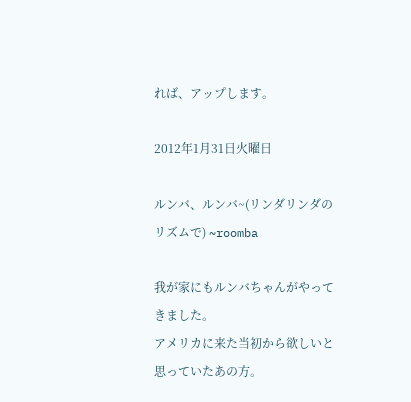れば、アップします。

2012年1月31日火曜日

ルンバ、ルンバ~(リンダリンダのリズムで) ~roomba

我が家にもルンバちゃんがやってきました。
アメリカに来た当初から欲しいと思っていたあの方。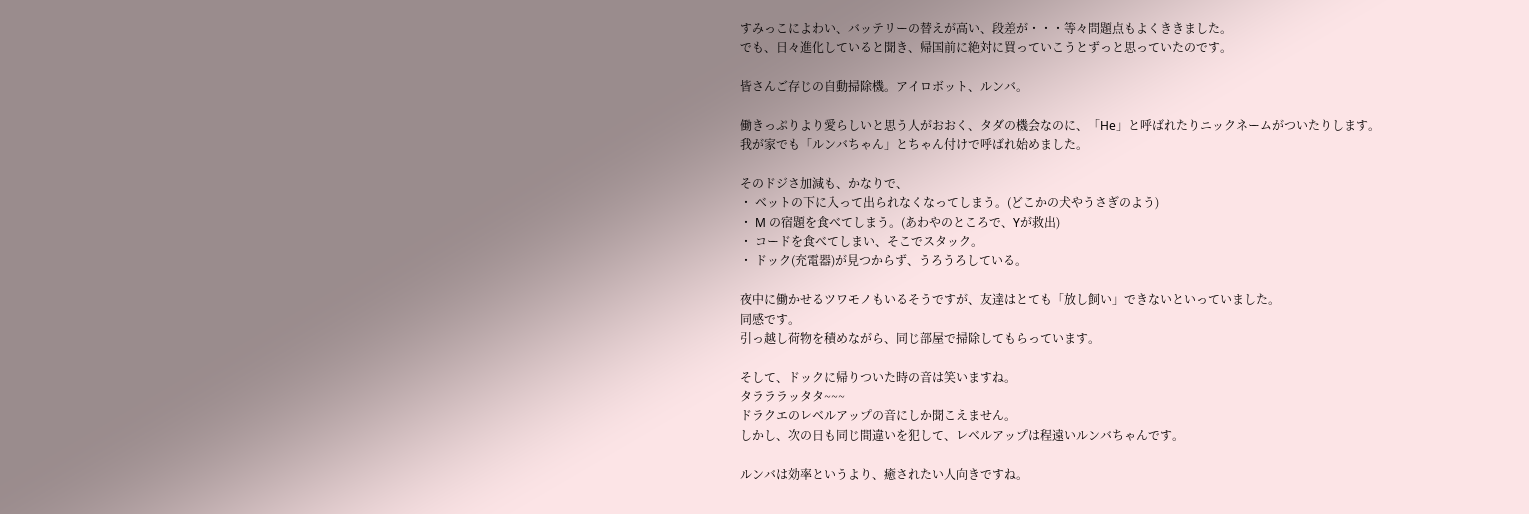すみっこによわい、バッテリーの替えが高い、段差が・・・等々問題点もよくききました。
でも、日々進化していると聞き、帰国前に絶対に買っていこうとずっと思っていたのです。

皆さんご存じの自動掃除機。アイロボット、ルンバ。

働きっぷりより愛らしいと思う人がおおく、タダの機会なのに、「He」と呼ばれたりニックネームがついたりします。
我が家でも「ルンバちゃん」とちゃん付けで呼ばれ始めました。

そのドジさ加減も、かなりで、
・ ベットの下に入って出られなくなってしまう。(どこかの犬やうさぎのよう)
・ M の宿題を食べてしまう。(あわやのところで、Yが救出)
・ コードを食べてしまい、そこでスタック。
・ ドック(充電器)が見つからず、うろうろしている。

夜中に働かせるツワモノもいるそうですが、友達はとても「放し飼い」できないといっていました。
同感です。
引っ越し荷物を積めながら、同じ部屋で掃除してもらっています。

そして、ドックに帰りついた時の音は笑いますね。
タラララッタタ~~~
ドラクエのレベルアップの音にしか聞こえません。
しかし、次の日も同じ間違いを犯して、レベルアップは程遠いルンバちゃんです。

ルンバは効率というより、癒されたい人向きですね。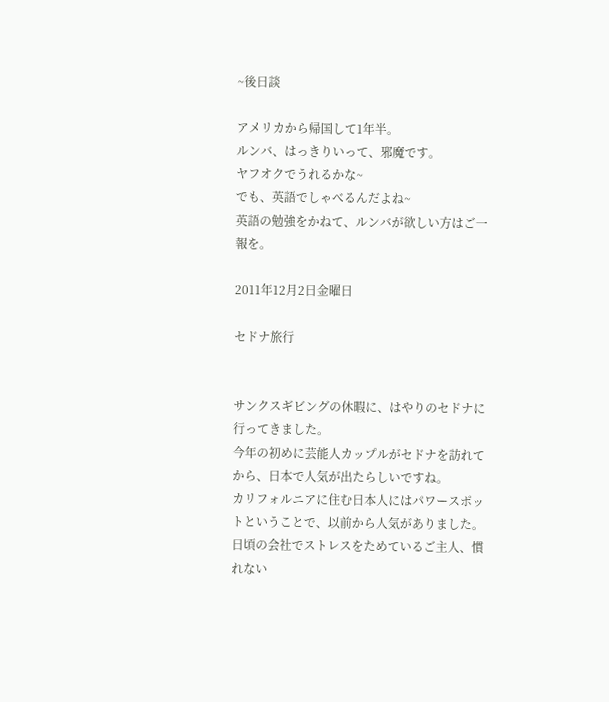~後日談

アメリカから帰国して1年半。
ルンバ、はっきりいって、邪魔です。
ヤフオクでうれるかな~
でも、英語でしゃべるんだよね~
英語の勉強をかねて、ルンバが欲しい方はご一報を。

2011年12月2日金曜日

セドナ旅行


サンクスギビングの休暇に、はやりのセドナに行ってきました。
今年の初めに芸能人カップルがセドナを訪れてから、日本で人気が出たらしいですね。
カリフォルニアに住む日本人にはパワースポットということで、以前から人気がありました。
日頃の会社でストレスをためているご主人、慣れない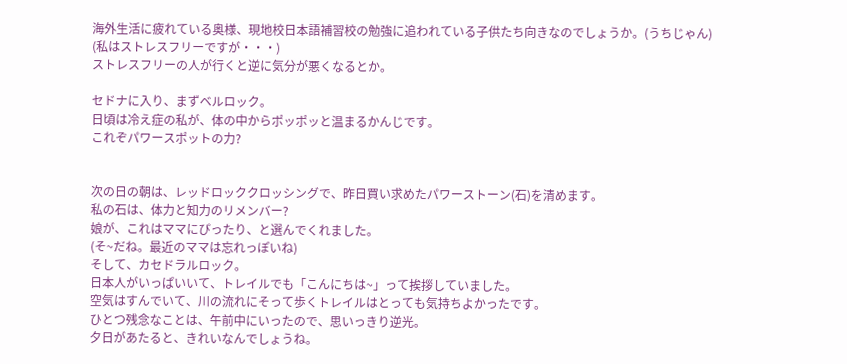海外生活に疲れている奥様、現地校日本語補習校の勉強に追われている子供たち向きなのでしょうか。(うちじゃん)
(私はストレスフリーですが・・・)
ストレスフリーの人が行くと逆に気分が悪くなるとか。

セドナに入り、まずベルロック。
日頃は冷え症の私が、体の中からポッポッと温まるかんじです。
これぞパワースポットの力?


次の日の朝は、レッドロッククロッシングで、昨日買い求めたパワーストーン(石)を清めます。
私の石は、体力と知力のリメンバー?
娘が、これはママにぴったり、と選んでくれました。
(そ~だね。最近のママは忘れっぽいね)
そして、カセドラルロック。
日本人がいっぱいいて、トレイルでも「こんにちは~」って挨拶していました。
空気はすんでいて、川の流れにそって歩くトレイルはとっても気持ちよかったです。
ひとつ残念なことは、午前中にいったので、思いっきり逆光。
夕日があたると、きれいなんでしょうね。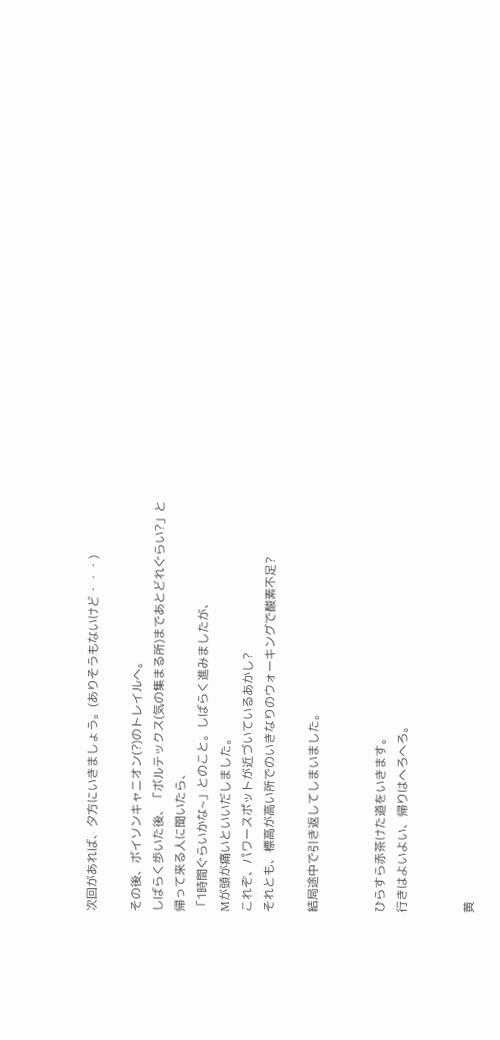次回があれば、夕方にいきましょう。(ありそうもないけど・・・)

その後、ボイソンキャニオン(?)のトレイルへ。
しばらく歩いた後、「ボルテックス(気の集まる所)まであとどれぐらい?」と帰って来る人に聞いたら、
「1時間ぐらいかな~」とのこと。しばらく進みましたが、
Mが頭が痛いといいだしました。
これぞ、パワースポットが近づいているあかし?
それとも、標高が高い所でのいきなりのウォーキングで酸素不足?

結局途中で引き返してしまいました。


ひらすら赤茶けた道をいきます。
行きはよいよい、帰りはへろへろ。


黄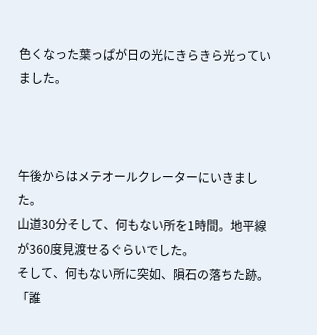色くなった葉っぱが日の光にきらきら光っていました。



午後からはメテオールクレーターにいきました。
山道30分そして、何もない所を1時間。地平線が360度見渡せるぐらいでした。
そして、何もない所に突如、隕石の落ちた跡。
「誰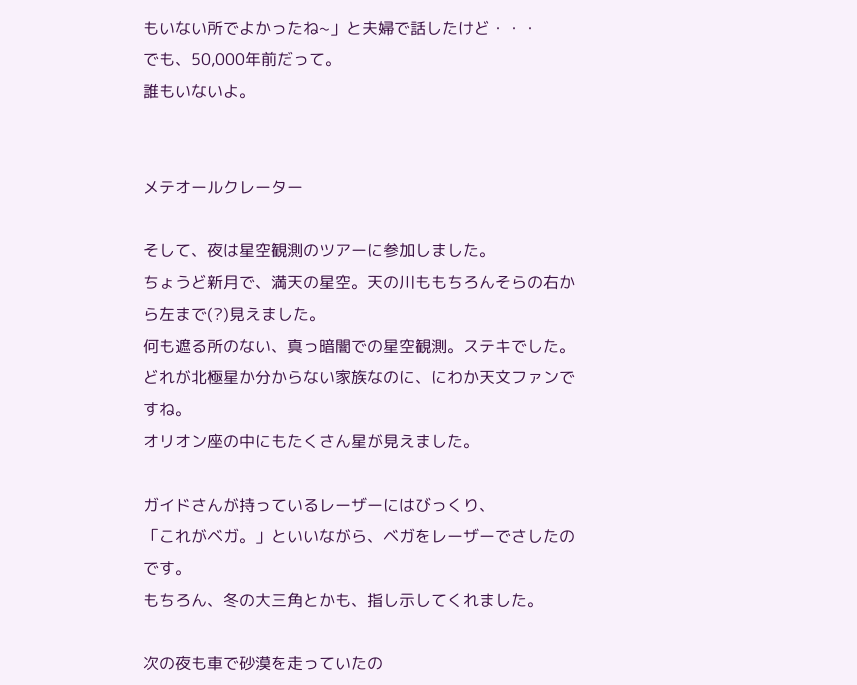もいない所でよかったね~」と夫婦で話したけど・・・
でも、50,000年前だって。
誰もいないよ。


メテオールクレーター

そして、夜は星空観測のツアーに参加しました。
ちょうど新月で、満天の星空。天の川ももちろんそらの右から左まで(?)見えました。
何も遮る所のない、真っ暗闇での星空観測。ステキでした。
どれが北極星か分からない家族なのに、にわか天文ファンですね。
オリオン座の中にもたくさん星が見えました。

ガイドさんが持っているレーザーにはびっくり、
「これがベガ。」といいながら、ベガをレーザーでさしたのです。
もちろん、冬の大三角とかも、指し示してくれました。

次の夜も車で砂漠を走っていたの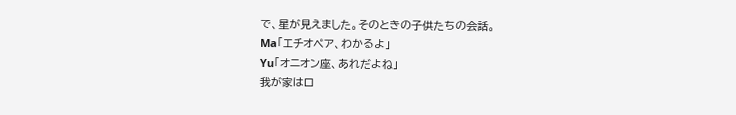で、星が見えました。そのときの子供たちの会話。
Ma「エチオペア、わかるよ」
Yu「オニオン座、あれだよね」
我が家はロ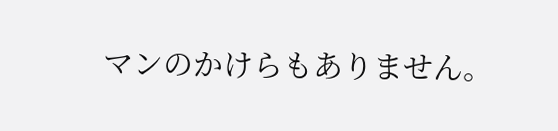マンのかけらもありません。